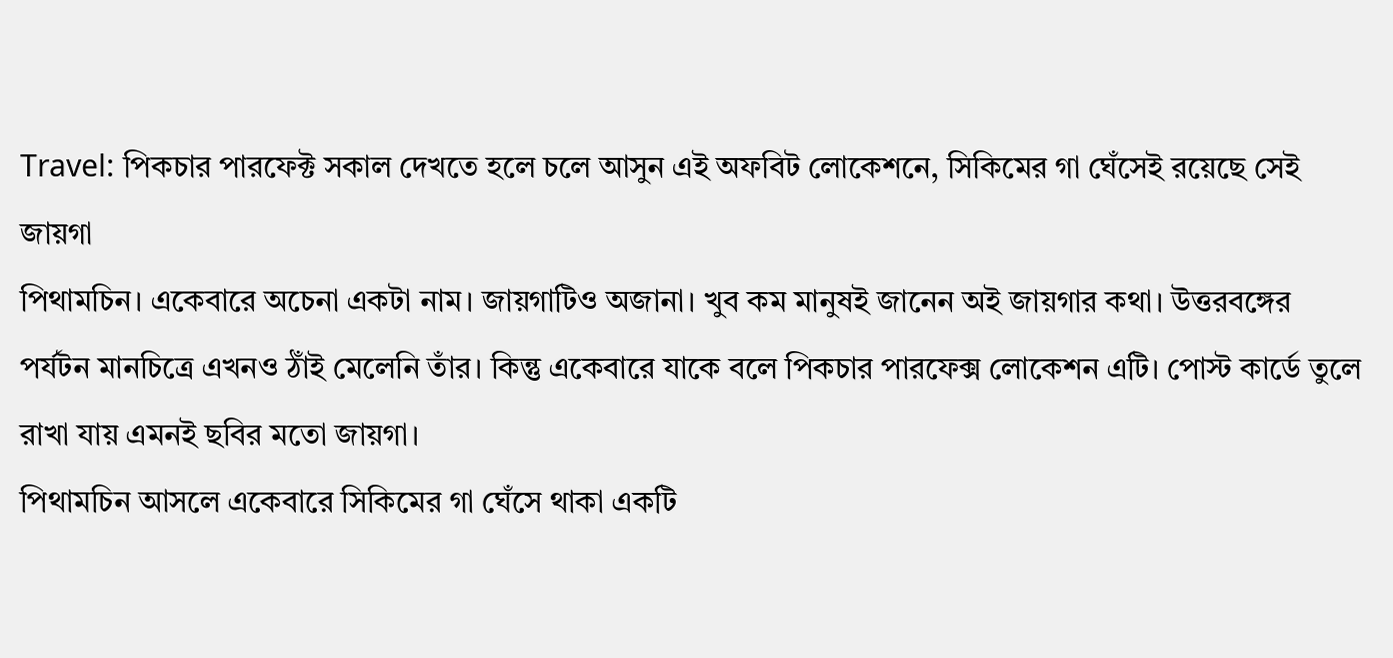Travel: পিকচার পারফেক্ট সকাল দেখতে হলে চলে আসুন এই অফবিট লোকেশনে, সিকিমের গা ঘেঁসেই রয়েছে সেই জায়গা
পিথামচিন। একেবারে অচেনা একটা নাম। জায়গাটিও অজানা। খুব কম মানুষই জানেন অই জায়গার কথা। উত্তরবঙ্গের পর্যটন মানচিত্রে এখনও ঠাঁই মেলেনি তাঁর। কিন্তু একেবারে যাকে বলে পিকচার পারফেক্স লোকেশন এটি। পোস্ট কার্ডে তুলে রাখা যায় এমনই ছবির মতো জায়গা।
পিথামচিন আসলে একেবারে সিকিমের গা ঘেঁসে থাকা একটি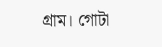গ্রাম। গোটা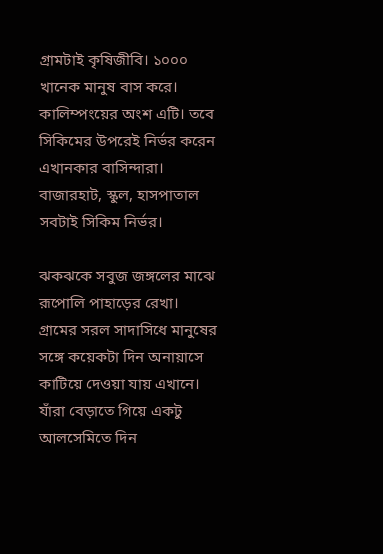গ্রামটাই কৃষিজীবি। ১০০০ খানেক মানুষ বাস করে। কালিম্পংয়ের অংশ এটি। তবে সিকিমের উপরেই নির্ভর করেন এখানকার বাসিন্দারা। বাজারহাট, স্কুল, হাসপাতাল সবটাই সিকিম নির্ভর।

ঝকঝকে সবুজ জঙ্গলের মাঝে রূপোলি পাহাড়ের রেখা। গ্রামের সরল সাদাসিধে মানুষের সঙ্গে কয়েকটা দিন অনায়াসে কাটিয়ে দেওয়া যায় এখানে। যাঁরা বেড়াতে গিয়ে একটু আলসেমিতে দিন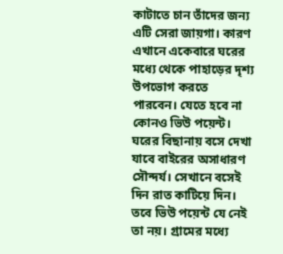কাটাতে চান তাঁদের জন্য এটি সেরা জায়গা। কারণ এখানে একেবারে ঘরের মধ্যে থেকে পাহাড়ের দৃশ্য উপভোগ করতে পারবেন। যেতে হবে না কোনও ভিউ পয়েন্ট। ঘরের বিছানায় বসে দেখা যাবে বাইরের অসাধারণ সৌন্দর্য। সেখানে বসেই দিন রাত কাটিয়ে দিন।
তবে ভিউ পয়েন্ট যে নেই তা নয়। গ্রামের মধ্যে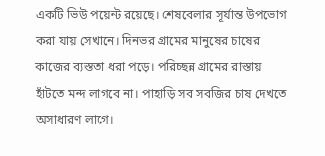একটি ভিউ পয়েন্ট রয়েছে। শেষবেলার সূর্যান্ত উপভোগ করা যায় সেখানে। দিনভর গ্রামের মানুষের চাষের কাজের ব্যস্ততা ধরা পড়ে। পরিচ্ছন্ন গ্রামের রাস্তায় হাঁটতে মন্দ লাগবে না। পাহাড়ি সব সবজির চাষ দেখতে অসাধারণ লাগে।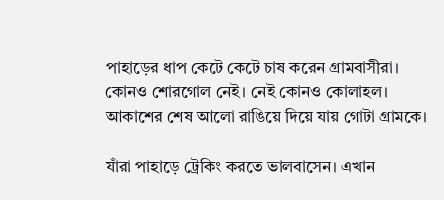পাহাড়ের ধাপ কেটে কেটে চাষ করেন গ্রামবাসীরা। কোনও শোরগোল নেই। নেই কোনও কোলাহল। আকাশের শেষ আলো রাঙিয়ে দিয়ে যায় গোটা গ্রামকে।

যাঁরা পাহাড়ে ট্রেকিং করতে ভালবাসেন। এখান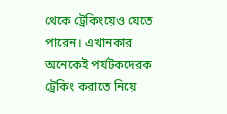থেকে ট্রেকিংয়েও যেতে পারেন। এখানকার অনেকেই পর্যটকদেরক ট্রেকিং করাতে নিয়ে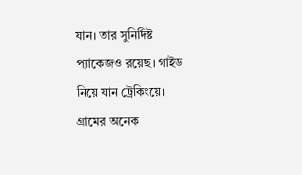যান। তার সুনির্দিষ্ট প্যাকেজও রয়েছ। গাইড নিয়ে যান ট্রেকিংয়ে। গ্রামের অনেক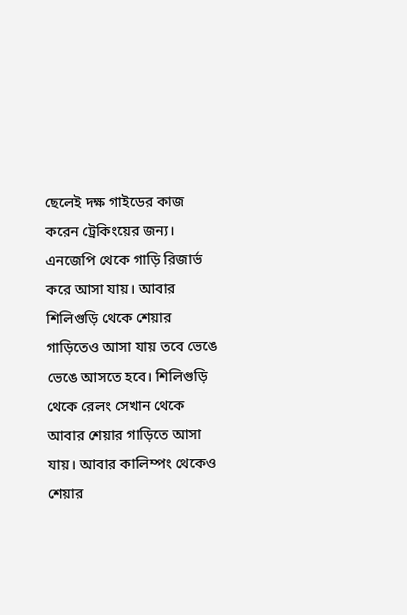ছেলেই দক্ষ গাইডের কাজ করেন ট্রেকিংয়ের জন্য।
এনজেপি থেকে গাড়ি রিজার্ভ করে আসা যায়। আবার শিলিগুড়ি থেকে শেয়ার গাড়িতেও আসা যায় তবে ভেঙে ভেঙে আসতে হবে। শিলিগুড়ি থেকে রেলং সেখান থেকে আবার শেয়ার গাড়িতে আসা যায়। আবার কালিম্পং থেকেও শেয়ার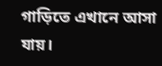গাড়িতে এখানে আসা যায়।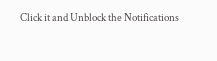Click it and Unblock the Notifications